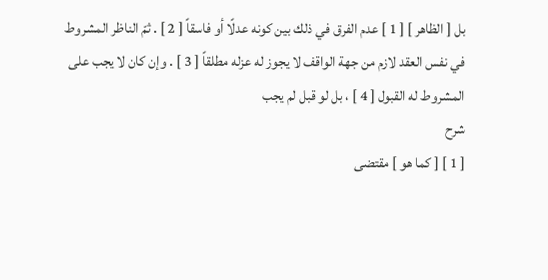بل [ الظاهر ] [ 1 ] عدم الفرق في ذلك بين كونه عدلًا أو فاسقاً [ 2 ] . ثمّ الناظر المشروط في نفس العقد لازم من جهة الواقف لا يجوز له عزله مطلقاً [ 3 ] . وإن كان لا يجب على المشروط له القبول [ 4 ] ، بل لو قبل لم يجب
شرح
[ 1 ] [ كما هو ] مقتضى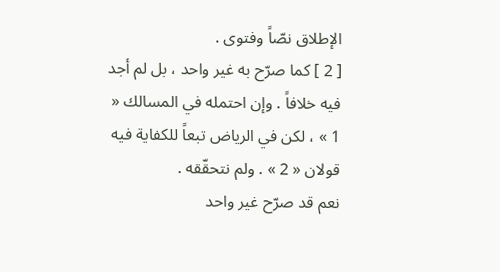الإطلاق نصّاً وفتوى .
[ 2 ] كما صرّح به غير واحد ، بل لم أجد فيه خلافاً . وإن احتمله في المسالك « 1 » ، لكن في الرياض تبعاً للكفاية فيه قولان « 2 » . ولم نتحقّقه .
نعم قد صرّح غير واحد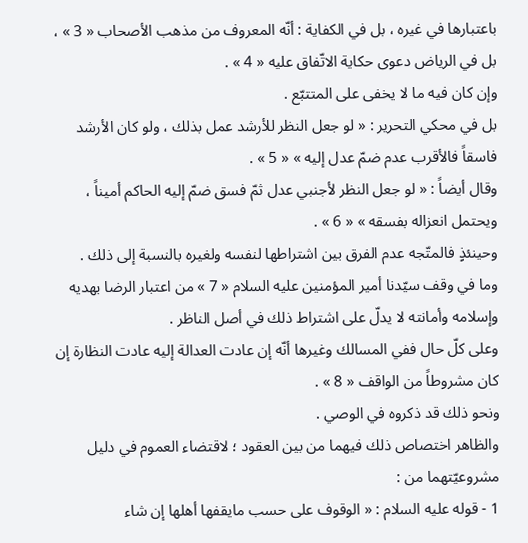باعتبارها في غيره ، بل في الكفاية : أنّه المعروف من مذهب الأصحاب « 3 » ، بل في الرياض دعوى حكاية الاتّفاق عليه « 4 » .
وإن كان فيه ما لا يخفى على المتتبّع .
بل في محكي التحرير : « لو جعل النظر للأرشد عمل بذلك ، ولو كان الأرشد فاسقاً فالأقرب عدم ضمّ عدل إليه » « 5 » .
وقال أيضاً : « لو جعل النظر لأجنبي عدل ثمّ فسق ضمّ إليه الحاكم أميناً ، ويحتمل انعزاله بفسقه » « 6 » .
وحينئذٍ فالمتّجه عدم الفرق بين اشتراطها لنفسه ولغيره بالنسبة إلى ذلك .
وما في وقف سيّدنا أمير المؤمنين عليه السلام « 7 » من اعتبار الرضا بهديه وإسلامه وأمانته لا يدلّ على اشتراط ذلك في أصل الناظر .
وعلى كلّ حال ففي المسالك وغيرها أنّه إن عادت العدالة إليه عادت النظارة إن كان مشروطاً من الواقف « 8 » .
ونحو ذلك قد ذكروه في الوصي .
والظاهر اختصاص ذلك فيهما من بين العقود ؛ لاقتضاء العموم في دليل مشروعيّتهما من :
1 - قوله عليه السلام : « الوقوف على حسب مايقفها أهلها إن شاء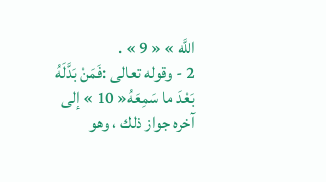اللَّه » « 9 » .
2 - وقوله تعالى :فَمَنْ بَدَّلَهُ بَعْدَ ما سَمِعَهُ« 10 » إلى آخره جواز ذلك ، وهو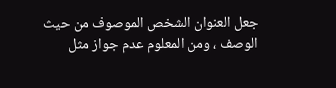جعل العنوان الشخص الموصوف من حيث الوصف ، ومن المعلوم عدم جواز مثل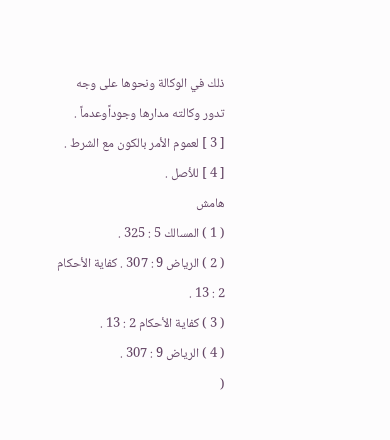ذلك في الوكالة ونحوها على وجه تدور وكالته مدارها وجوداًوعدماً .
[ 3 ] لعموم الأمر بالكون مع الشرط .
[ 4 ] للأصل .
هامش
( 1 ) المسالك 5 : 325 .
( 2 ) الرياض 9 : 307 . كفاية الأحكام 2 : 13 .
( 3 ) كفاية الأحكام 2 : 13 .
( 4 ) الرياض 9 : 307 .
(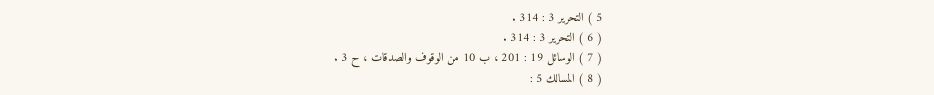5 ) التحرير 3 : 314 .
( 6 ) التحرير 3 : 314 .
( 7 ) الوسائل 19 : 201 ، ب 10 من الوقوف والصدقات ، ح 3 .
( 8 ) المسالك 5 :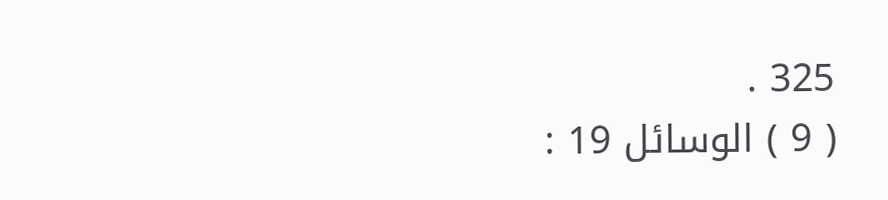325 .
( 9 ) الوسائل 19 :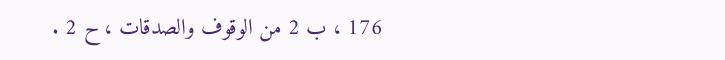176 ، ب 2 من الوقوف والصدقات ، ح 2 .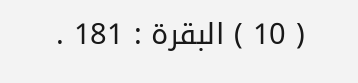( 10 ) البقرة : 181 .